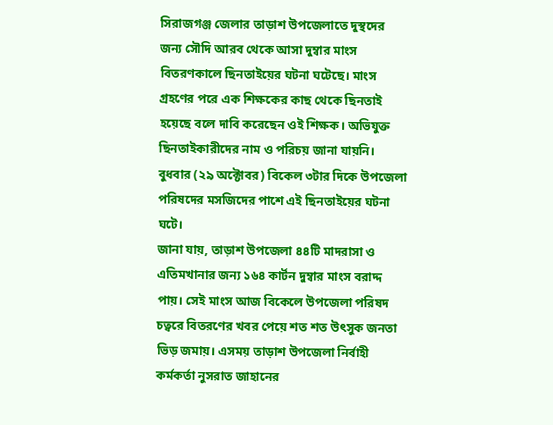সিরাজগঞ্জ জেলার তাড়াশ উপজেলাতে দুস্থদের জন্য সৌদি আরব থেকে আসা দুম্বার মাংস বিতরণকালে ছিনতাইয়ের ঘটনা ঘটেছে। মাংস গ্রহণের পরে এক শিক্ষকের কাছ থেকে ছিনতাই হয়েছে বলে দাবি করেছেন ওই শিক্ষক। অভিযুক্ত ছিনতাইকারীদের নাম ও পরিচয় জানা যায়নি।
বুধবার (২৯ অক্টোবর) বিকেল ৩টার দিকে উপজেলা পরিষদের মসজিদের পাশে এই ছিনতাইয়ের ঘটনা ঘটে।
জানা যায়, তাড়াশ উপজেলা ৪৪টি মাদরাসা ও এতিমখানার জন্য ১৬৪ কার্টন দুম্বার মাংস বরাদ্দ পায়। সেই মাংস আজ বিকেলে উপজেলা পরিষদ চত্বরে বিতরণের খবর পেয়ে শত শত উৎসুক জনতা ভিড় জমায়। এসময় তাড়াশ উপজেলা নির্বাহী কর্মকর্তা নুসরাত জাহানের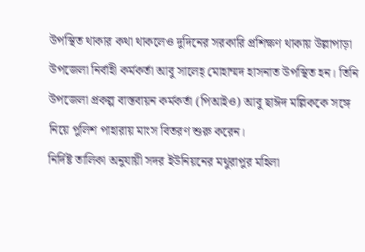উপস্থিত থাকার কথা থাকলেও দুদিনের সরকারি প্রশিক্ষণ থাকায় উল্লাপাড়া উপজেলা নির্বাহী কর্মকর্তা আবু সালেহ্ মোহাম্মদ হাসনাত উপস্থিত হন। তিনি উপজেলা প্রকল্প বাস্তবায়ন কর্মকর্তা (পিআইও) আবু ছাঈদ মল্লিককে সঙ্গে নিয়ে পুলিশ পাহারায় মাংস বিতরণ শুরু করেন।
নির্দিষ্ট তালিকা অনুযায়ী সদর ইউনিয়নের মথুরাপুর মহিলা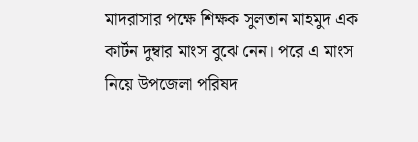মাদরাসার পক্ষে শিক্ষক সুলতান মাহমুদ এক কার্টন দুম্বার মাংস বুঝে নেন। পরে এ মাংস নিয়ে উপজেলা পরিষদ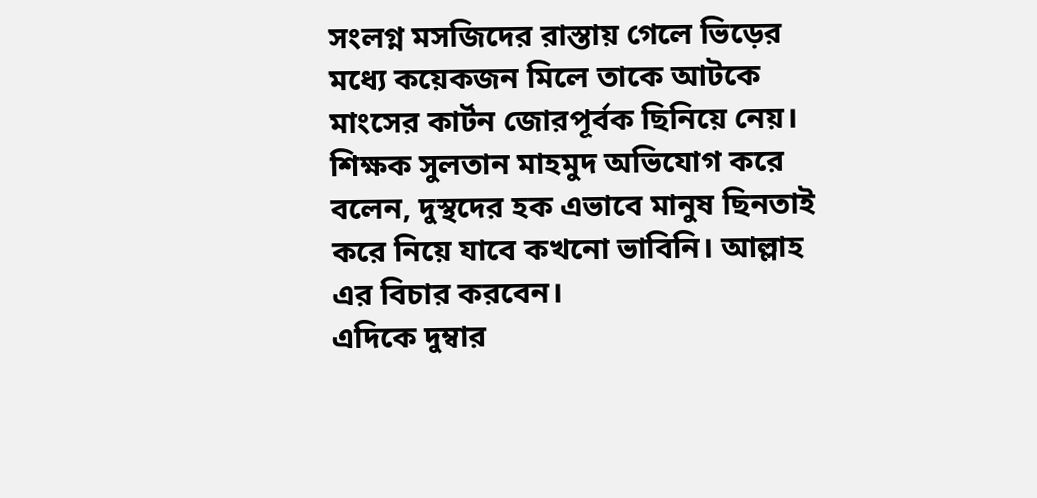সংলগ্ন মসজিদের রাস্তায় গেলে ভিড়ের মধ্যে কয়েকজন মিলে তাকে আটকে মাংসের কার্টন জোরপূর্বক ছিনিয়ে নেয়।
শিক্ষক সুলতান মাহমুদ অভিযোগ করে বলেন, দুস্থদের হক এভাবে মানুষ ছিনতাই করে নিয়ে যাবে কখনো ভাবিনি। আল্লাহ এর বিচার করবেন।
এদিকে দুম্বার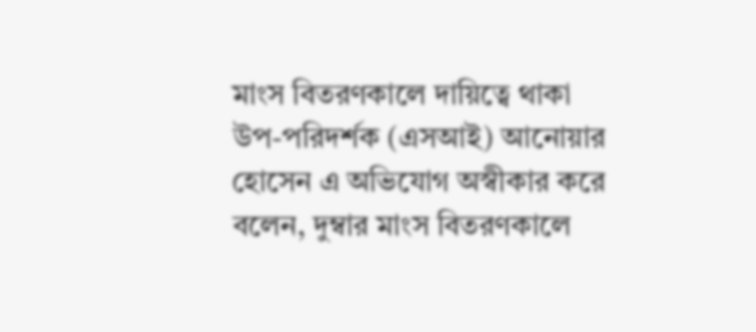মাংস বিতরণকালে দায়িত্বে থাকা উপ-পরিদর্শক (এসআই) আনোয়ার হোসেন এ অভিযোগ অস্বীকার করে বলেন, দুম্বার মাংস বিতরণকালে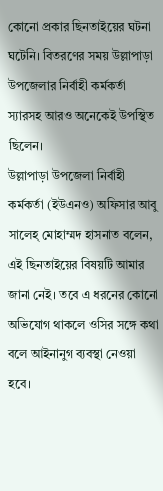কোনো প্রকার ছিনতাইয়ের ঘটনা ঘটেনি। বিতরণের সময় উল্লাপাড়া উপজেলার নির্বাহী কর্মকর্তা স্যারসহ আরও অনেকেই উপস্থিত ছিলেন।
উল্লাপাড়া উপজেলা নির্বাহী কর্মকর্তা (ইউএনও) অফিসার আবু সালেহ্ মোহাম্মদ হাসনাত বলেন, এই ছিনতাইয়ের বিষয়টি আমার জানা নেই। তবে এ ধরনের কোনো অভিযোগ থাকলে ওসির সঙ্গে কথা বলে আইনানুগ ব্যবস্থা নেওয়া হবে।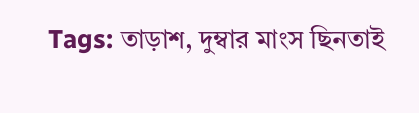Tags: তাড়াশ, দুম্বার মাংস ছিনতাই